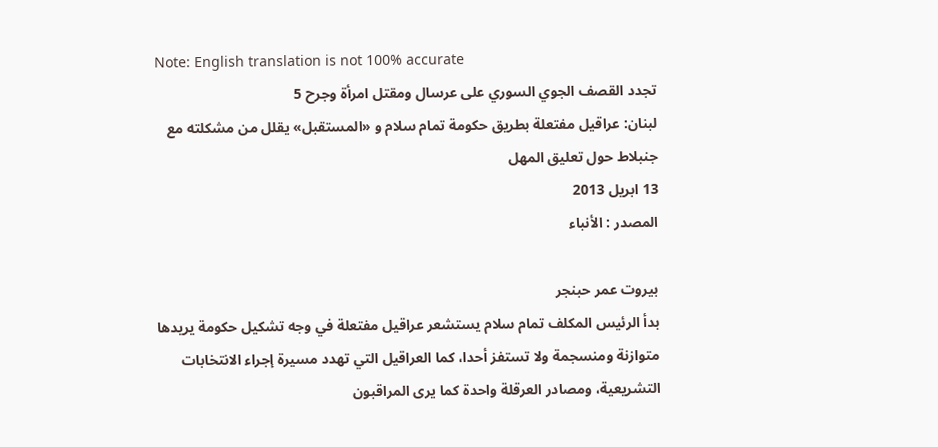Note: English translation is not 100% accurate
تجدد القصف الجوي السوري على عرسال ومقتل امرأة وجرح 5
لبنان: عراقيل مفتعلة بطريق حكومة تمام سلام و «المستقبل» يقلل من مشكلته مع جنبلاط حول تعليق المهل
13 ابريل 2013
المصدر : الأنباء

بيروت عمر حبنجر
بدأ الرئيس المكلف تمام سلام يستشعر عراقيل مفتعلة في وجه تشكيل حكومة يريدها متوازنة ومنسجمة ولا تستفز أحدا، كما العراقيل التي تهدد مسيرة إجراء الانتخابات التشريعية، ومصادر العرقلة واحدة كما يرى المراقبون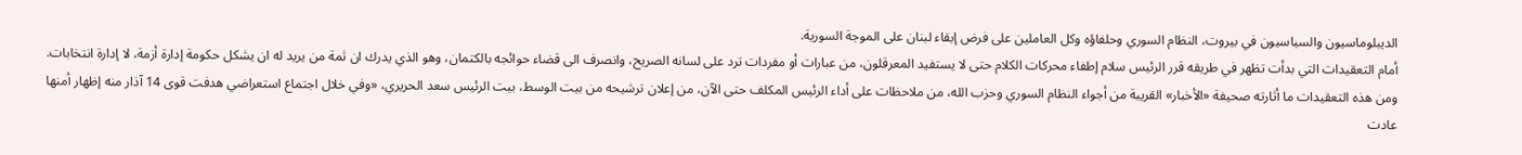الديبلوماسيون والسياسيون في بيروت، النظام السوري وحلفاؤه وكل العاملين على فرض إبقاء لبنان على الموجة السورية.
أمام التعقيدات التي بدأت تظهر في طريقه قرر الرئيس سلام إطفاء محركات الكلام حتى لا يستفيد المعرقلون، من عبارات أو مفردات ترد على لسانه الصريح، وانصرف الى قضاء حوائجه بالكتمان، وهو الذي يدرك ان ثمة من يريد له ان يشكل حكومة إدارة أزمة، لا إدارة انتخابات.
ومن هذه التعقيدات ما أثارته صحيفة «الأخبار» القريبة من أجواء النظام السوري وحزب الله، من ملاحظات على أداء الرئيس المكلف حتى الآن، من إعلان ترشيحه من بيت الوسط، بيت الرئيس سعد الحريري، «وفي خلال اجتماع استعراضي هدفت قوى 14 آذار منه إظهار أمنها عادت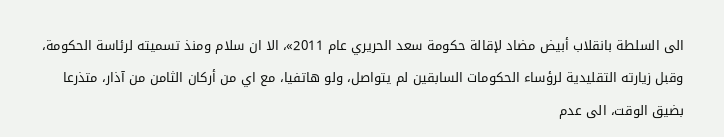الى السلطة بانقلاب أبيض مضاد لإقالة حكومة سعد الحريري عام 2011»، الا ان سلام ومنذ تسميته لرئاسة الحكومة، وقبل زيارته التقليدية لرؤساء الحكومات السابقين لم يتواصل، ولو هاتفيا، مع اي من أركان الثامن من آذار، متذرعا بضيق الوقت، الى عدم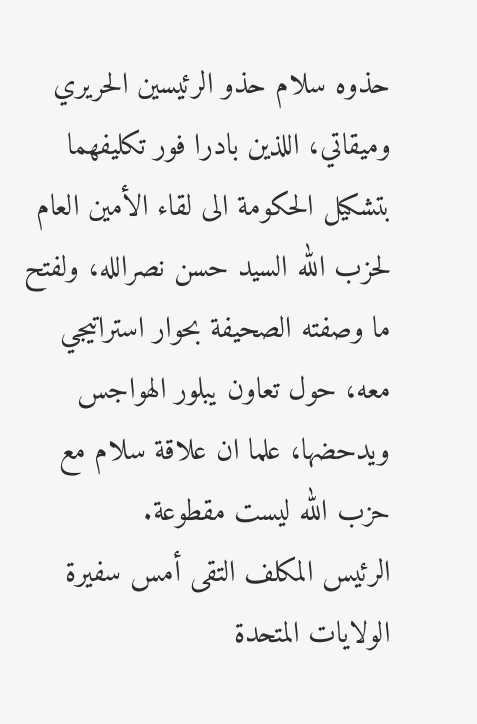حذوه سلام حذو الرئيسين الحريري وميقاتي، اللذين بادرا فور تكليفهما بتشكيل الحكومة الى لقاء الأمين العام لحزب الله السيد حسن نصرالله، ولفتح ما وصفته الصحيفة بحوار استراتيجي معه، حول تعاون يبلور الهواجس ويدحضها، علما ان علاقة سلام مع حزب الله ليست مقطوعة.
الرئيس المكلف التقى أمس سفيرة الولايات المتحدة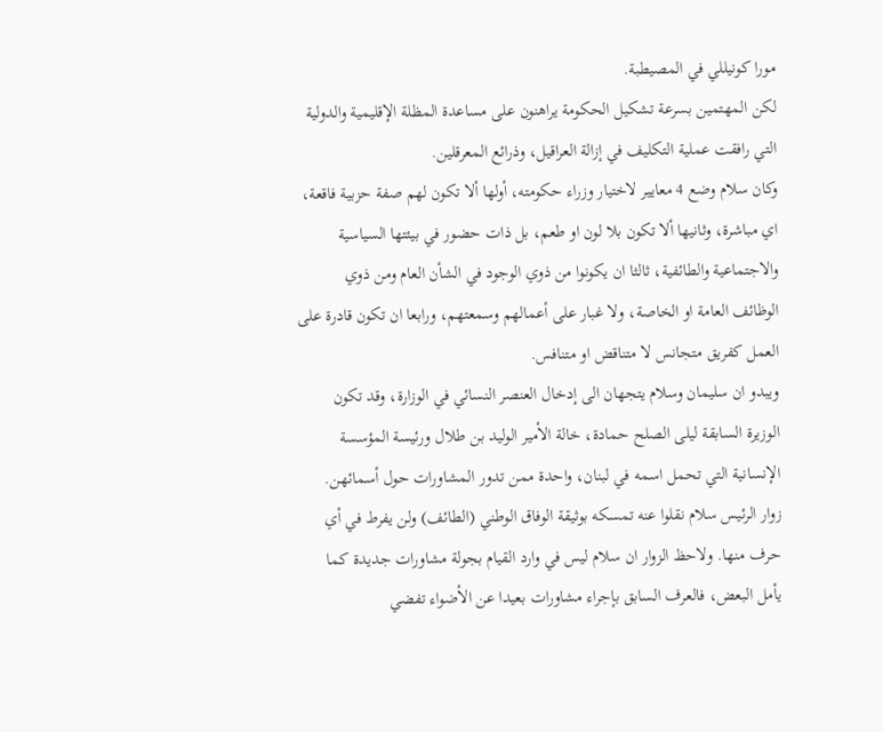مورا كونيللي في المصيطبة.
لكن المهتمين بسرعة تشكيل الحكومة يراهنون على مساعدة المظلة الإقليمية والدولية التي رافقت عملية التكليف في إزالة العراقيل، وذرائع المعرقلين.
وكان سلام وضع 4 معايير لاختيار وزراء حكومته، أولها ألا تكون لهم صفة حزبية فاقعة، اي مباشرة، وثانيها ألا تكون بلا لون او طعم، بل ذات حضور في بيئتها السياسية والاجتماعية والطائفية، ثالثا ان يكونوا من ذوي الوجود في الشأن العام ومن ذوي الوظائف العامة او الخاصة، ولا غبار على أعمالهم وسمعتهم، ورابعا ان تكون قادرة على العمل كفريق متجانس لا متناقض او متنافس.
ويبدو ان سليمان وسلام يتجهان الى إدخال العنصر النسائي في الوزارة، وقد تكون الوزيرة السابقة ليلى الصلح حمادة، خالة الأمير الوليد بن طلال ورئيسة المؤسسة الإنسانية التي تحمل اسمه في لبنان، واحدة ممن تدور المشاورات حول أسمائهن.
زوار الرئيس سلام نقلوا عنه تمسكه بوثيقة الوفاق الوطني (الطائف) ولن يفرط في أي حرف منها. ولاحظ الزوار ان سلام ليس في وارد القيام بجولة مشاورات جديدة كما يأمل البعض، فالعرف السابق بإجراء مشاورات بعيدا عن الأضواء تفضي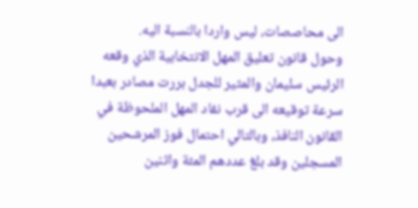الى محاصصات، ليس واردا بالنسبة اليه.
وحول قانون تعليق المهل الانتخابية الذي وقعه الرئيس سليمان والمثير للجدل بررت مصادر بعبدا سرعة توقيعه الى قرب نفاد المهل الملحوظة في القانون النافذ، وبالتالي احتمال فوز المرشحين المسجلين وقد بلغ عددهم المئة واثنين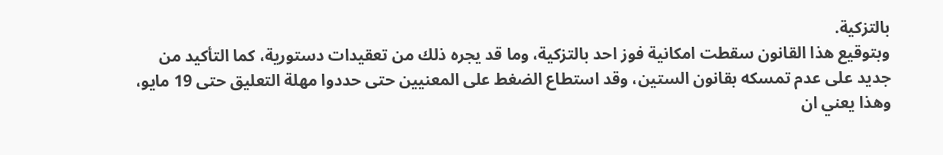بالتزكية.
وبتوقيع هذا القانون سقطت امكانية فوز احد بالتزكية، وما قد يجره ذلك من تعقيدات دستورية، كما التأكيد من جديد على عدم تمسكه بقانون الستين، وقد استطاع الضغط على المعنيين حتى حددوا مهلة التعليق حتى 19 مايو، وهذا يعني ان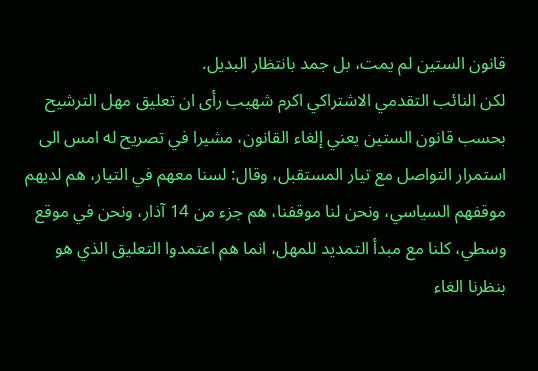قانون الستين لم يمت، بل جمد بانتظار البديل.
لكن النائب التقدمي الاشتراكي اكرم شهيب رأى ان تعليق مهل الترشيح بحسب قانون الستين يعني إلغاء القانون، مشيرا في تصريح له امس الى استمرار التواصل مع تيار المستقبل، وقال: لسنا معهم في التيار، هم لديهم موقفهم السياسي، ونحن لنا موقفنا، هم جزء من 14 آذار، ونحن في موقع وسطي، كلنا مع مبدأ التمديد للمهل، انما هم اعتمدوا التعليق الذي هو بنظرنا الغاء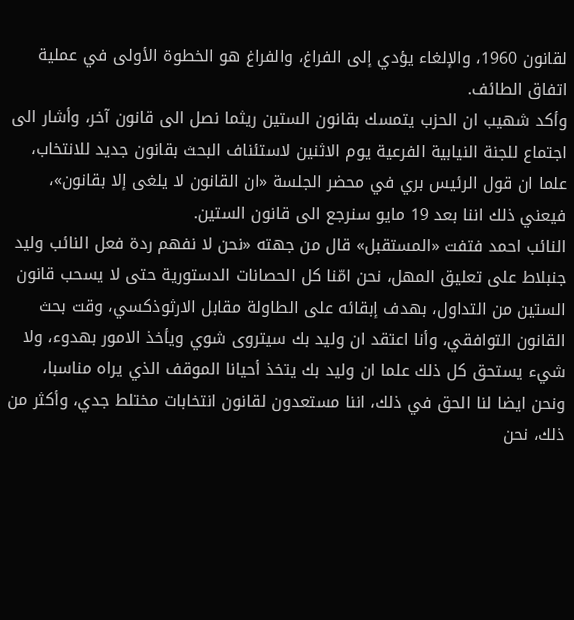لقانون 1960، والإلغاء يؤدي إلى الفراغ، والفراغ هو الخطوة الأولى في عملية اتفاق الطائف.
وأكد شهيب ان الحزب يتمسك بقانون الستين ريثما نصل الى قانون آخر، وأشار الى اجتماع للجنة النيابية الفرعية يوم الاثنين لاستئناف البحث بقانون جديد للانتخاب، علما ان قول الرئيس بري في محضر الجلسة «ان القانون لا يلغى إلا بقانون»، فيعني ذلك اننا بعد 19 مايو سنرجع الى قانون الستين.
النائب احمد فتفت «المستقبل» قال من جهته «نحن لا نفهم ردة فعل النائب وليد جنبلاط على تعليق المهل، نحن امّنا كل الحصانات الدستورية حتى لا يسحب قانون الستين من التداول، بهدف إبقائه على الطاولة مقابل الارثوذكسي، وقت بحث القانون التوافقي، وأنا اعتقد ان وليد بك سيتروى شوي ويأخذ الامور بهدوء، ولا شيء يستحق كل ذلك علما ان وليد بك يتخذ أحيانا الموقف الذي يراه مناسبا، ونحن ايضا لنا الحق في ذلك، اننا مستعدون لقانون انتخابات مختلط جدي، وأكثر من ذلك، نحن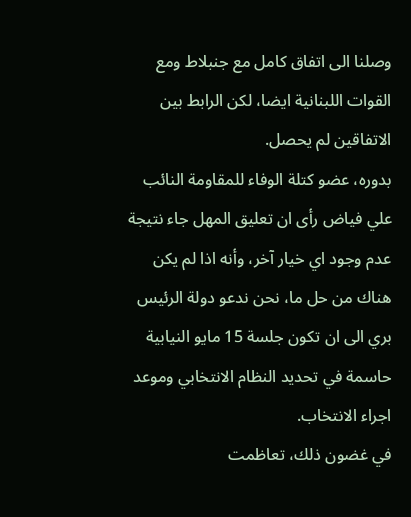وصلنا الى اتفاق كامل مع جنبلاط ومع القوات اللبنانية ايضا، لكن الرابط بين الاتفاقين لم يحصل.
بدوره، عضو كتلة الوفاء للمقاومة النائب علي فياض رأى ان تعليق المهل جاء نتيجة عدم وجود اي خيار آخر، وأنه اذا لم يكن هناك من حل ما، نحن ندعو دولة الرئيس بري الى ان تكون جلسة 15 مايو النيابية حاسمة في تحديد النظام الانتخابي وموعد اجراء الانتخاب.
في غضون ذلك، تعاظمت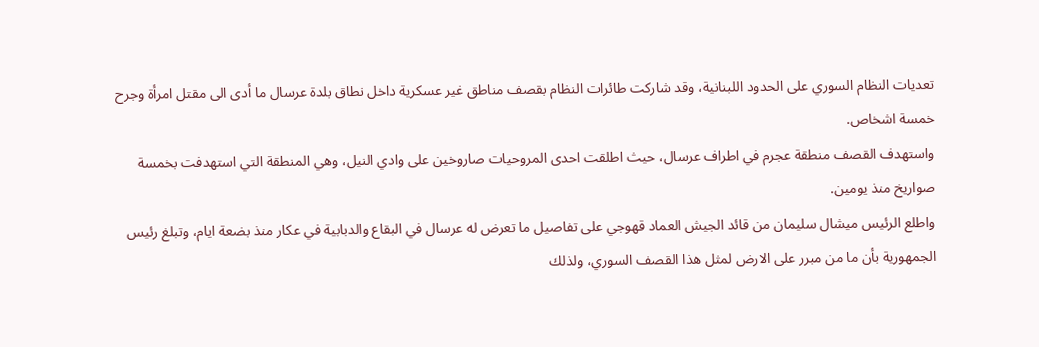تعديات النظام السوري على الحدود اللبنانية، وقد شاركت طائرات النظام بقصف مناطق غير عسكرية داخل نطاق بلدة عرسال ما أدى الى مقتل امرأة وجرح خمسة اشخاص.
واستهدف القصف منطقة عجرم في اطراف عرسال، حيث اطلقت احدى المروحيات صاروخين على وادي النيل، وهي المنطقة التي استهدفت بخمسة صواريخ منذ يومين.
واطلع الرئيس ميشال سليمان من قائد الجيش العماد قهوجي على تفاصيل ما تعرض له عرسال في البقاع والدبابية في عكار منذ بضعة ايام، وتبلغ رئيس الجمهورية بأن ما من مبرر على الارض لمثل هذا القصف السوري، ولذلك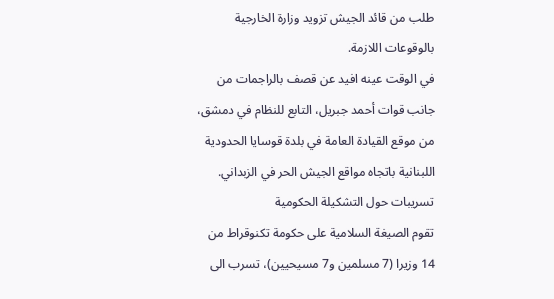طلب من قائد الجيش تزويد وزارة الخارجية بالوقوعات اللازمة.
في الوقت عينه افيد عن قصف بالراجمات من جانب قوات أحمد جبريل، التابع للنظام في دمشق، من موقع القيادة العامة في بلدة قوسايا الحدودية اللبنانية باتجاه مواقع الجيش الحر في الزبداني.
تسريبات حول التشكيلة الحكومية
تقوم الصيغة السلامية على حكومة تكنوقراط من 14 وزيرا (7 مسلمين و7 مسيحيين)، تسرب الى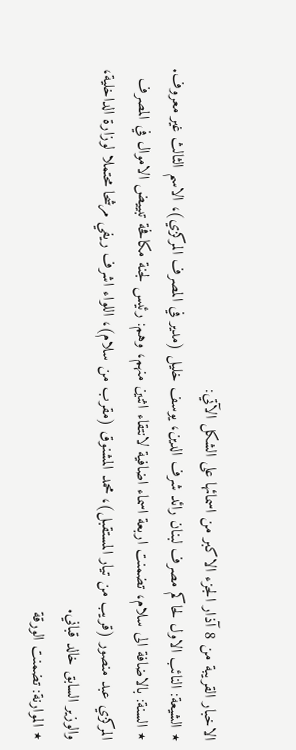الاخبار القريبة من 8 آذار الجزء الاكبر من اسمائها على الشكل الآتي:
٭ الشيعة: النائب الاول لحاكم مصرف لبنان رائد شرف الدين، يوسف خليل (مدير في المصرف المركزي)، الاسم الثالث غير معروف.
٭ السنة: بالاضافة الى سلام، تضمنت اربعة اسماء اضافية لانتقاء اثنين منهم، وهم: رئيس لجنة مكافحة تبييض الاموال في المصرف المركزي عبد منصور (قريب من تيار المستقبل)، محمد المشنوق (مقرب من سلام)، اللواء اشرف ريفي مرشحا محتملا لوزارة الداخلية، والوزير السابق خالد قباني.
٭ الموارنة: تضمنت الورقة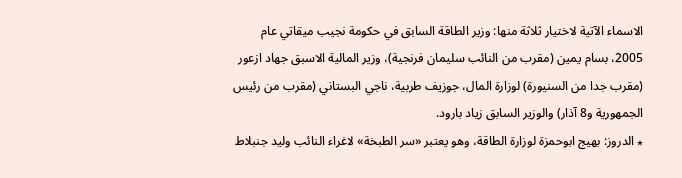الاسماء الآتية لاختيار ثلاثة منها: وزير الطاقة السابق في حكومة نجيب ميقاتي عام 2005، بسام يمين (مقرب من النائب سليمان فرنجية)، وزير المالية الاسبق جهاد ازعور (مقرب جدا من السنيورة) لوزارة المال، جوزيف طربية، ناجي البستاني (مقرب من رئيس الجمهورية و8 آذار) والوزير السابق زياد بارود.
٭ الدروز: بهيج ابوحمزة لوزارة الطاقة، وهو يعتبر «سر الطبخة» لاغراء النائب وليد جنبلاط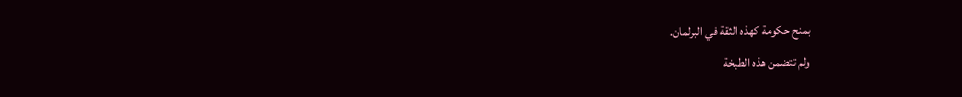بمنح حكومة كهذه الثقة في البرلمان.
ولم تتضمن هذه الطبخة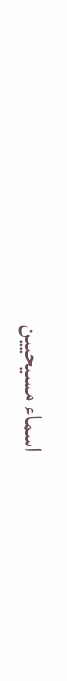اسماء مسيحيين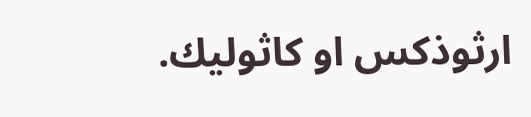ارثوذكس او كاثوليك.